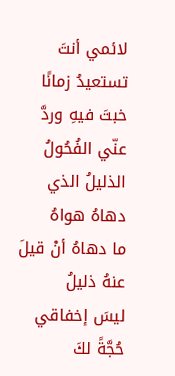لائمي أنتَ تستعيدُ زمانًا
خبتَ فيهِ وردَّ عنّي الفُحُولُ
الذليلُ الذي دهاهُ هواهُ
ما دهاهُ أنْ قيلَ عنهُ ذليلُ
ليسَ إخفاقي حُجَّةً لكَ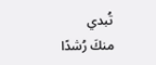تُبدي
منكَ رُشدًا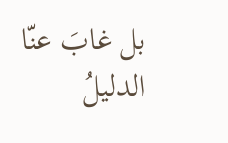بل غابَ عنّا الدليلُ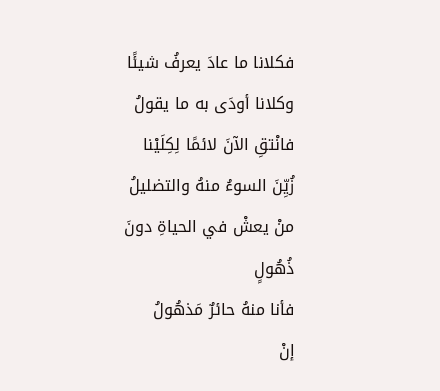فكلانا ما عادَ يعرفُ شيئًا
وكلانا أودَى به ما يقولُ
فانْتقِ الآنَ لائمًا لِكِلَيْنا
زُيِّنَ السوءُ منهُ والتضليلُ
منْ يعشْ في الحياةِ دونَ ذُهُولٍ
فأنا منهُ حائرٌ مَذهُولُ
إنْ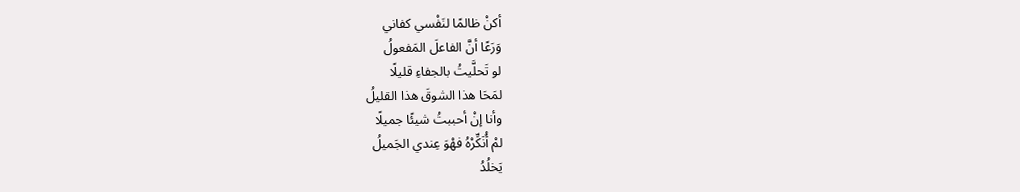أكنْ ظالمًا لنَفْسي كفاني
وَرَعًا أنَّ الفاعلَ المَفعولُ
لو تَحلَّيتُ بالجفاءِ قليلًا
لمَحَا هذا الشوقَ هذا القليلُ
وأنا إنْ أحببتُ شيئًا جميلًا
لمْ أُنَكِّرْهُ فهْوَ عِندي الجَميلُ
يَخلُدُ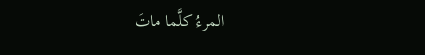المرءُ كلَّما ماتَ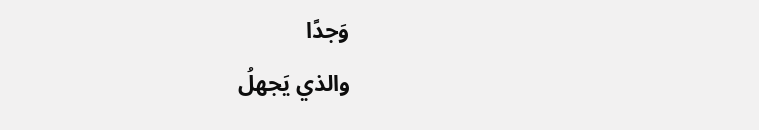وَجدًا
والذي يَجهلُ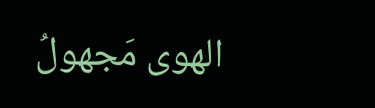الهوى مَجهولُ